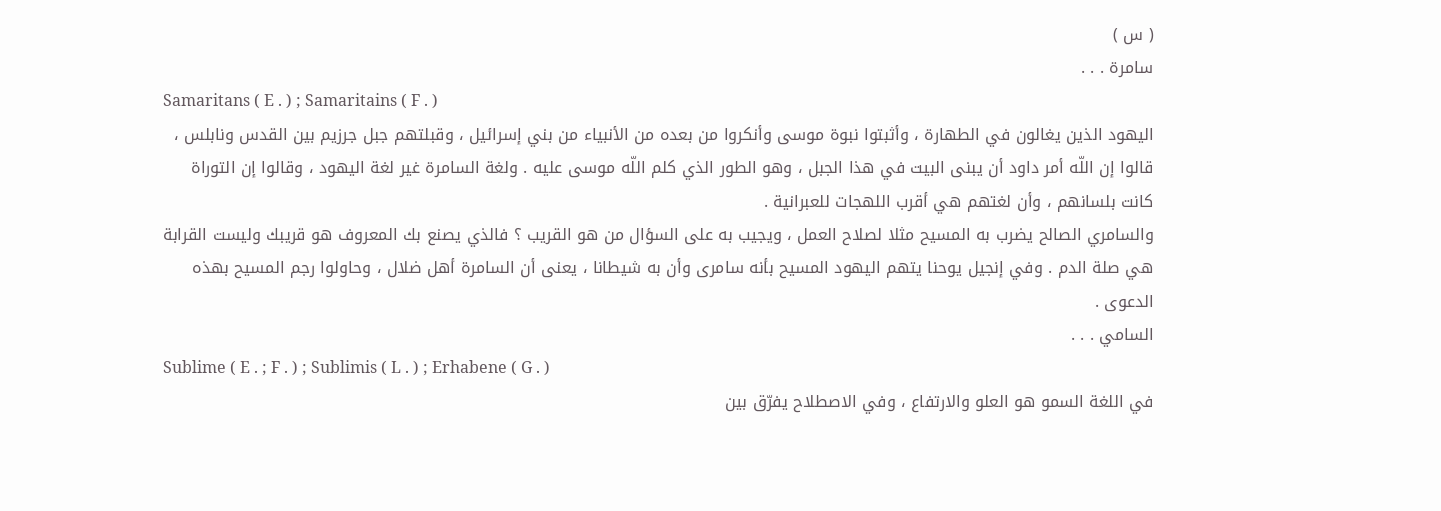( س )
سامرة . . .
Samaritans ( E . ) ; Samaritains ( F . )
اليهود الذين يغالون في الطهارة ، وأثبتوا نبوة موسى وأنكروا من بعده من الأنبياء من بني إسرائيل ، وقبلتهم جبل جرزيم بين القدس ونابلس ، قالوا إن اللّه أمر داود أن يبنى البيت في هذا الجبل ، وهو الطور الذي كلم اللّه موسى عليه . ولغة السامرة غير لغة اليهود ، وقالوا إن التوراة كانت بلسانهم ، وأن لغتهم هي أقرب اللهجات للعبرانية .
والسامري الصالح يضرب به المسيح مثلا لصلاح العمل ، ويجيب به على السؤال من هو القريب ؟ فالذي يصنع بك المعروف هو قريبك وليست القرابة هي صلة الدم . وفي إنجيل يوحنا يتهم اليهود المسيح بأنه سامرى وأن به شيطانا ، يعنى أن السامرة أهل ضلال ، وحاولوا رجم المسيح بهذه الدعوى .
السامي . . .
Sublime ( E . ; F . ) ; Sublimis ( L . ) ; Erhabene ( G . )
في اللغة السمو هو العلو والارتفاع ، وفي الاصطلاح يفرّق بين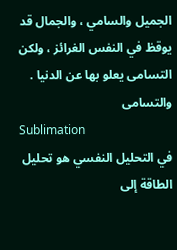الجميل والسامي ، والجمال قد يوقظ في النفس الغرائز ، ولكن التسامى يعلو بها عن الدنيا . والتسامى
Sublimation
في التحليل النفسي هو تحليل الطاقة إلى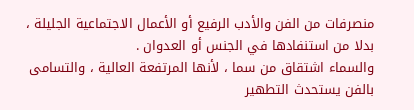منصرفات من الفن والأدب الرفيع أو الأعمال الاجتماعية الجليلة ، بدلا من استنفادها في الجنس أو العدوان .
والسماء اشتقاق من سما ، لأنها المرتفعة العالية ، والتسامى بالفن يستحدث التطهير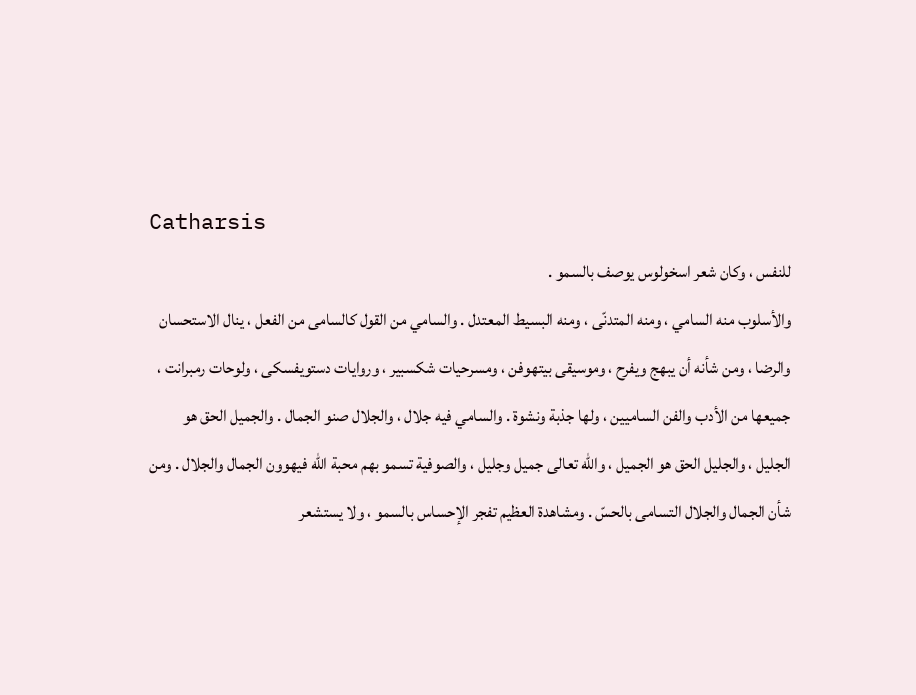Catharsis
للنفس ، وكان شعر اسخولوس يوصف بالسمو .
والأسلوب منه السامي ، ومنه المتدنّى ، ومنه البسيط المعتدل . والسامي من القول كالسامى من الفعل ، ينال الاستحسان والرضا ، ومن شأنه أن يبهج ويفرح ، وموسيقى بيتهوفن ، ومسرحيات شكسبير ، وروايات دستويفسكى ، ولوحات رمبرانت ، جميعها من الأدب والفن الساميين ، ولها جذبة ونشوة . والسامي فيه جلال ، والجلال صنو الجمال . والجميل الحق هو الجليل ، والجليل الحق هو الجميل ، واللّه تعالى جميل وجليل ، والصوفية تسمو بهم محبة اللّه فيهوون الجمال والجلال . ومن شأن الجمال والجلال التسامى بالحسّ . ومشاهدة العظيم تفجر الإحساس بالسمو ، ولا يستشعر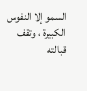السمو إلا النفوس الكبيرة ، وتقف قبالته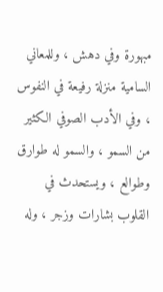مبهورة وفي دهش ، وللمعاني السامية منزلة رفيعة في النفوس ، وفي الأدب الصوفي الكثير من السمو ، والسمو له طوارق وطوالع ، ويستحدث في القلوب بشارات وزجر ، وله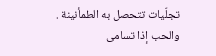تجلّيات تتحصل به الطمأنينة . والحب إذا تسامى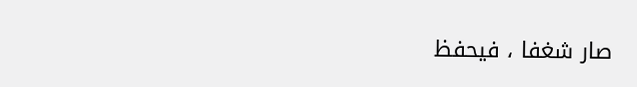صار شغفا ، فيحفظ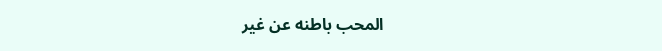المحب باطنه عن غير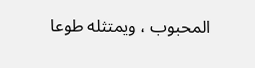المحبوب ، ويمتثله طوعا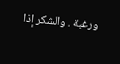ورغبة . والشكر إذا